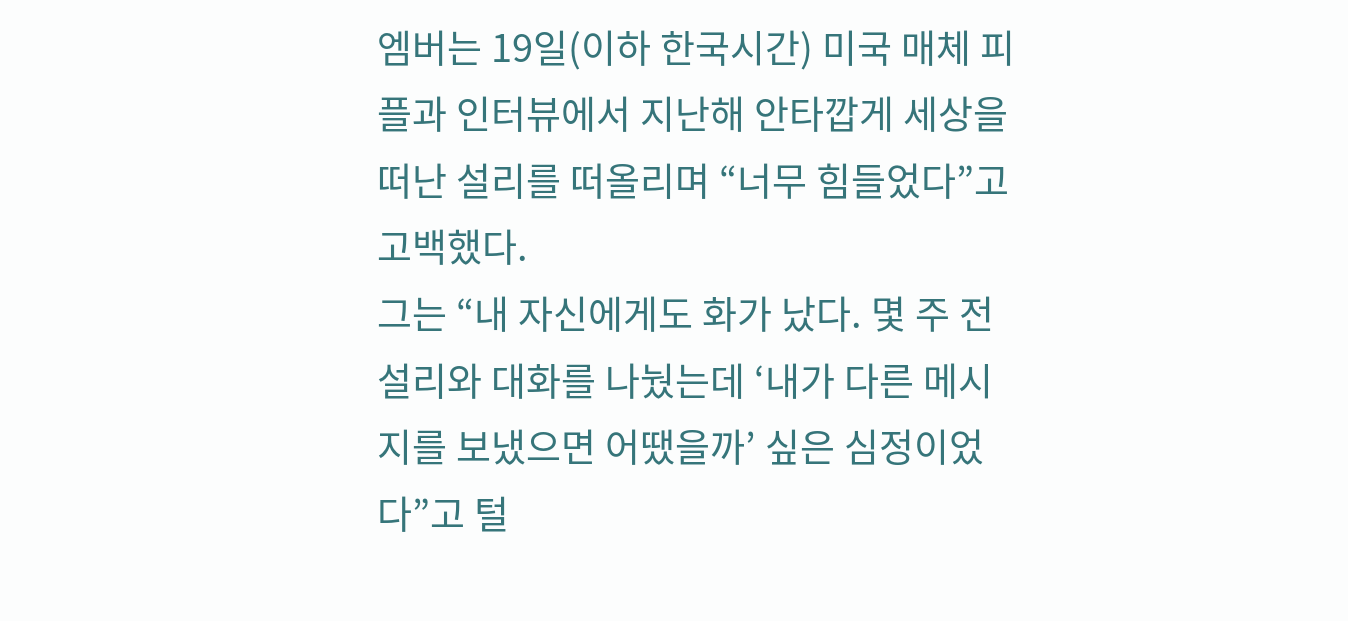엠버는 19일(이하 한국시간) 미국 매체 피플과 인터뷰에서 지난해 안타깝게 세상을 떠난 설리를 떠올리며 “너무 힘들었다”고 고백했다.
그는 “내 자신에게도 화가 났다. 몇 주 전 설리와 대화를 나눴는데 ‘내가 다른 메시지를 보냈으면 어땠을까’ 싶은 심정이었다”고 털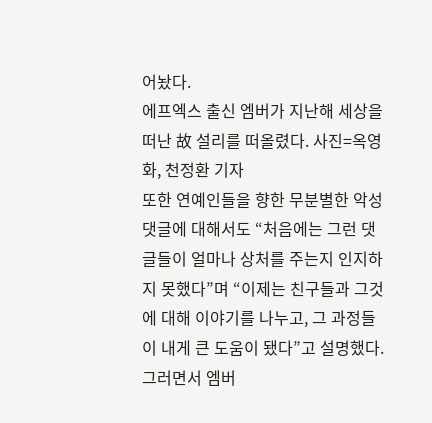어놨다.
에프엑스 출신 엠버가 지난해 세상을 떠난 故 설리를 떠올렸다. 사진=옥영화, 천정환 기자
또한 연예인들을 향한 무분별한 악성 댓글에 대해서도 “처음에는 그런 댓글들이 얼마나 상처를 주는지 인지하지 못했다”며 “이제는 친구들과 그것에 대해 이야기를 나누고, 그 과정들이 내게 큰 도움이 됐다”고 설명했다. 그러면서 엠버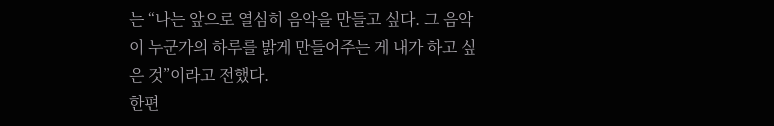는 “나는 앞으로 열심히 음악을 만들고 싶다. 그 음악이 누군가의 하루를 밝게 만들어주는 게 내가 하고 싶은 것”이라고 전했다.
한편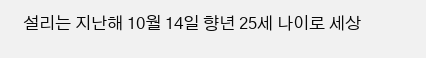설리는 지난해 10월 14일 향년 25세 나이로 세상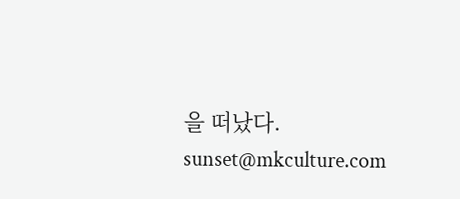을 떠났다. sunset@mkculture.com